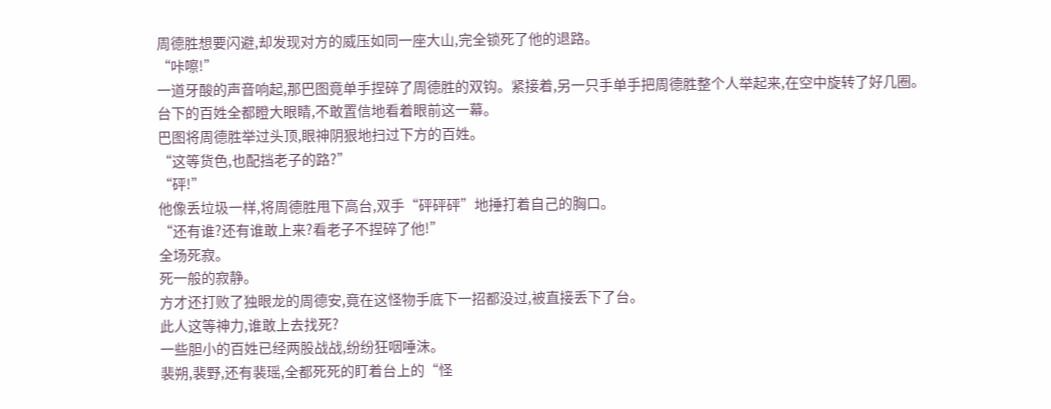周德胜想要闪避,却发现对方的威压如同一座大山,完全锁死了他的退路。
“咔嚓!”
一道牙酸的声音响起,那巴图竟单手捏碎了周德胜的双钩。紧接着,另一只手单手把周德胜整个人举起来,在空中旋转了好几圈。
台下的百姓全都瞪大眼睛,不敢置信地看着眼前这一幕。
巴图将周德胜举过头顶,眼神阴狠地扫过下方的百姓。
“这等货色,也配挡老子的路?”
“砰!”
他像丢垃圾一样,将周德胜甩下高台,双手“砰砰砰”地捶打着自己的胸口。
“还有谁?还有谁敢上来?看老子不捏碎了他!”
全场死寂。
死一般的寂静。
方才还打败了独眼龙的周德安,竟在这怪物手底下一招都没过,被直接丢下了台。
此人这等神力,谁敢上去找死?
一些胆小的百姓已经两股战战,纷纷狂咽唾沫。
裴朔,裴野,还有裴瑶,全都死死的盯着台上的“怪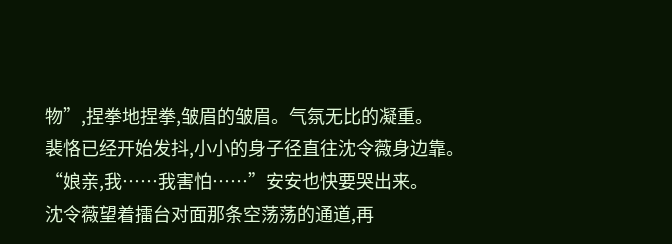物”,捏拳地捏拳,皱眉的皱眉。气氛无比的凝重。
裴恪已经开始发抖,小小的身子径直往沈令薇身边靠。
“娘亲,我……我害怕……”安安也快要哭出来。
沈令薇望着擂台对面那条空荡荡的通道,再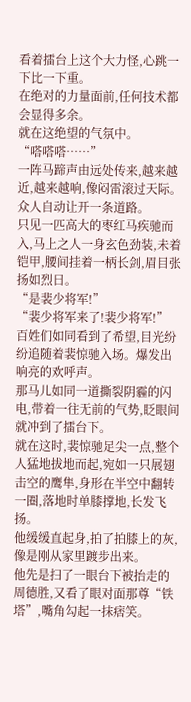看着擂台上这个大力怪,心跳一下比一下重。
在绝对的力量面前,任何技术都会显得多余。
就在这绝望的气氛中。
“嗒嗒嗒……”
一阵马蹄声由远处传来,越来越近,越来越响,像闷雷滚过天际。
众人自动让开一条道路。
只见一匹高大的枣红马疾驰而入,马上之人一身玄色劲装,未着铠甲,腰间挂着一柄长剑,眉目张扬如烈日。
“是裴少将军!”
“裴少将军来了!裴少将军!”
百姓们如同看到了希望,目光纷纷追随着裴惊驰入场。爆发出响亮的欢呼声。
那马儿如同一道撕裂阴霾的闪电,带着一往无前的气势,眨眼间就冲到了擂台下。
就在这时,裴惊驰足尖一点,整个人猛地拔地而起,宛如一只展翅击空的鹰隼,身形在半空中翻转一圈,落地时单膝撑地,长发飞扬。
他缓缓直起身,拍了拍膝上的灰,像是刚从家里踱步出来。
他先是扫了一眼台下被抬走的周德胜,又看了眼对面那尊“铁塔”,嘴角勾起一抹痞笑。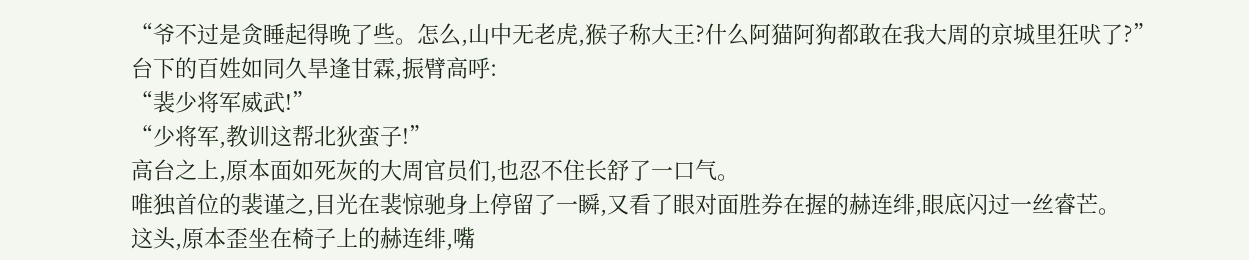“爷不过是贪睡起得晚了些。怎么,山中无老虎,猴子称大王?什么阿猫阿狗都敢在我大周的京城里狂吠了?”
台下的百姓如同久旱逢甘霖,振臂高呼:
“裴少将军威武!”
“少将军,教训这帮北狄蛮子!”
高台之上,原本面如死灰的大周官员们,也忍不住长舒了一口气。
唯独首位的裴谨之,目光在裴惊驰身上停留了一瞬,又看了眼对面胜券在握的赫连绯,眼底闪过一丝睿芒。
这头,原本歪坐在椅子上的赫连绯,嘴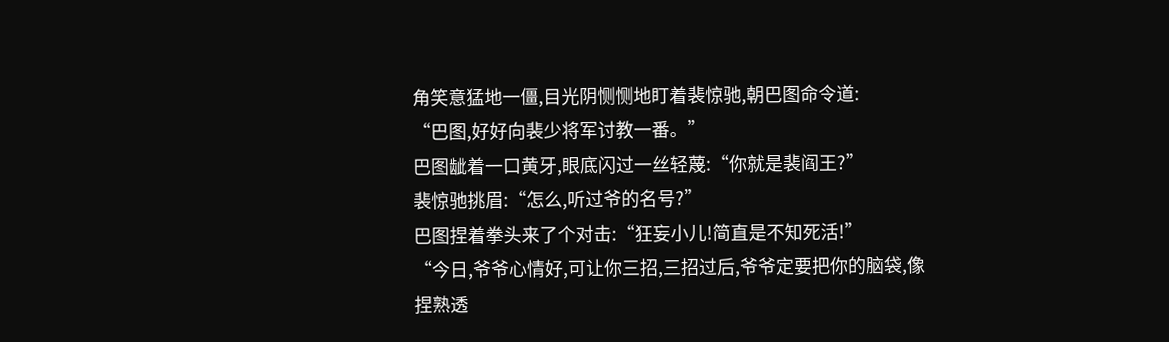角笑意猛地一僵,目光阴恻恻地盯着裴惊驰,朝巴图命令道:
“巴图,好好向裴少将军讨教一番。”
巴图龇着一口黄牙,眼底闪过一丝轻蔑:“你就是裴阎王?”
裴惊驰挑眉:“怎么,听过爷的名号?”
巴图捏着拳头来了个对击:“狂妄小儿!简直是不知死活!”
“今日,爷爷心情好,可让你三招,三招过后,爷爷定要把你的脑袋,像捏熟透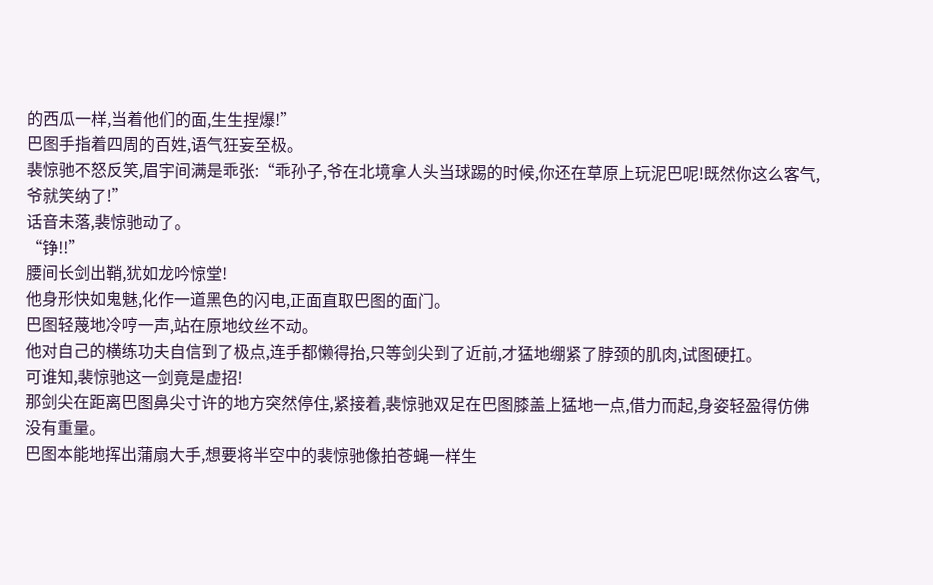的西瓜一样,当着他们的面,生生捏爆!”
巴图手指着四周的百姓,语气狂妄至极。
裴惊驰不怒反笑,眉宇间满是乖张:“乖孙子,爷在北境拿人头当球踢的时候,你还在草原上玩泥巴呢!既然你这么客气,爷就笑纳了!”
话音未落,裴惊驰动了。
“铮!!”
腰间长剑出鞘,犹如龙吟惊堂!
他身形快如鬼魅,化作一道黑色的闪电,正面直取巴图的面门。
巴图轻蔑地冷哼一声,站在原地纹丝不动。
他对自己的横练功夫自信到了极点,连手都懒得抬,只等剑尖到了近前,才猛地绷紧了脖颈的肌肉,试图硬扛。
可谁知,裴惊驰这一剑竟是虚招!
那剑尖在距离巴图鼻尖寸许的地方突然停住,紧接着,裴惊驰双足在巴图膝盖上猛地一点,借力而起,身姿轻盈得仿佛没有重量。
巴图本能地挥出蒲扇大手,想要将半空中的裴惊驰像拍苍蝇一样生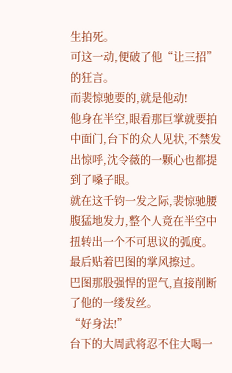生拍死。
可这一动,便破了他“让三招”的狂言。
而裴惊驰要的,就是他动!
他身在半空,眼看那巨掌就要拍中面门,台下的众人见状,不禁发出惊呼,沈令薇的一颗心也都提到了嗓子眼。
就在这千钧一发之际,裴惊驰腰腹猛地发力,整个人竟在半空中扭转出一个不可思议的弧度。最后贴着巴图的掌风擦过。
巴图那股强悍的罡气,直接削断了他的一缕发丝。
“好身法!”
台下的大周武将忍不住大喝一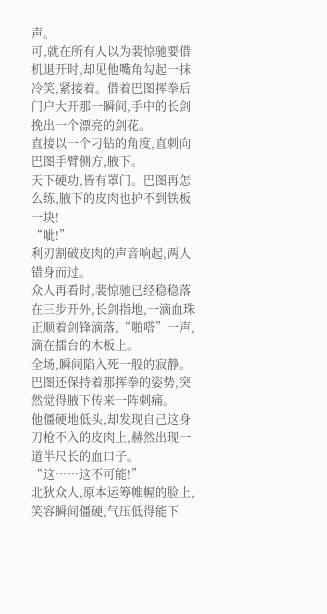声。
可,就在所有人以为裴惊驰要借机退开时,却见他嘴角勾起一抹冷笑,紧接着。借着巴图挥拳后门户大开那一瞬间,手中的长剑挽出一个漂亮的剑花。
直接以一个刁钻的角度,直刺向巴图手臂侧方,腋下。
天下硬功,皆有罩门。巴图再怎么练,腋下的皮肉也护不到铁板一块!
“呲!”
利刃割破皮肉的声音响起,两人错身而过。
众人再看时,裴惊驰已经稳稳落在三步开外,长剑指地,一滴血珠正顺着剑锋滴落,“啪嗒”一声,滴在擂台的木板上。
全场,瞬间陷入死一般的寂静。
巴图还保持着那挥拳的姿势,突然觉得腋下传来一阵刺痛。
他僵硬地低头,却发现自己这身刀枪不入的皮肉上,赫然出现一道半尺长的血口子。
“这……这不可能!”
北狄众人,原本运筹帷幄的脸上,笑容瞬间僵硬,气压低得能下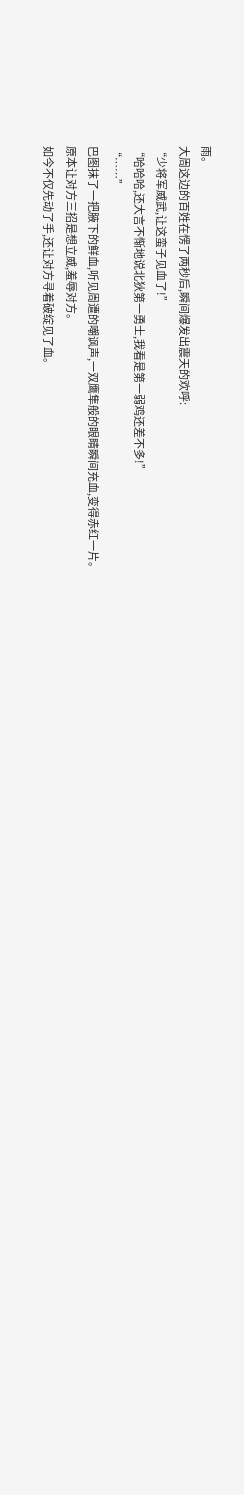雨。
大周这边的百姓在愣了两秒后,瞬间爆发出震天的欢呼:
“少将军威武,让这蛮子见血了!”
“哈哈哈,还大言不惭地说北狄第一勇士,我看是第一弱鸡还差不多!”
“……”
巴图抹了一把腋下的鲜血,听见周遭的嘲讽声,一双鹰隼般的眼睛瞬间充血,变得赤红一片。
原本让对方三招是想立威,羞辱对方。
如今不仅先动了手,还让对方寻着破绽见了血。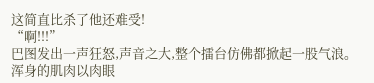这简直比杀了他还难受!
“啊!!!”
巴图发出一声狂怒,声音之大,整个擂台仿佛都掀起一股气浪。
浑身的肌肉以肉眼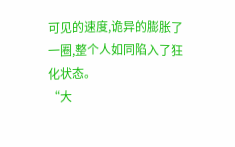可见的速度,诡异的膨胀了一圈,整个人如同陷入了狂化状态。
“大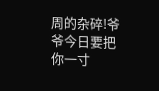周的杂碎!爷爷今日要把你一寸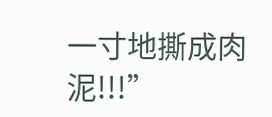一寸地撕成肉泥!!!”